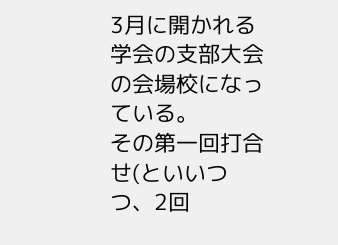3月に開かれる学会の支部大会の会場校になっている。
その第一回打合せ(といいつつ、2回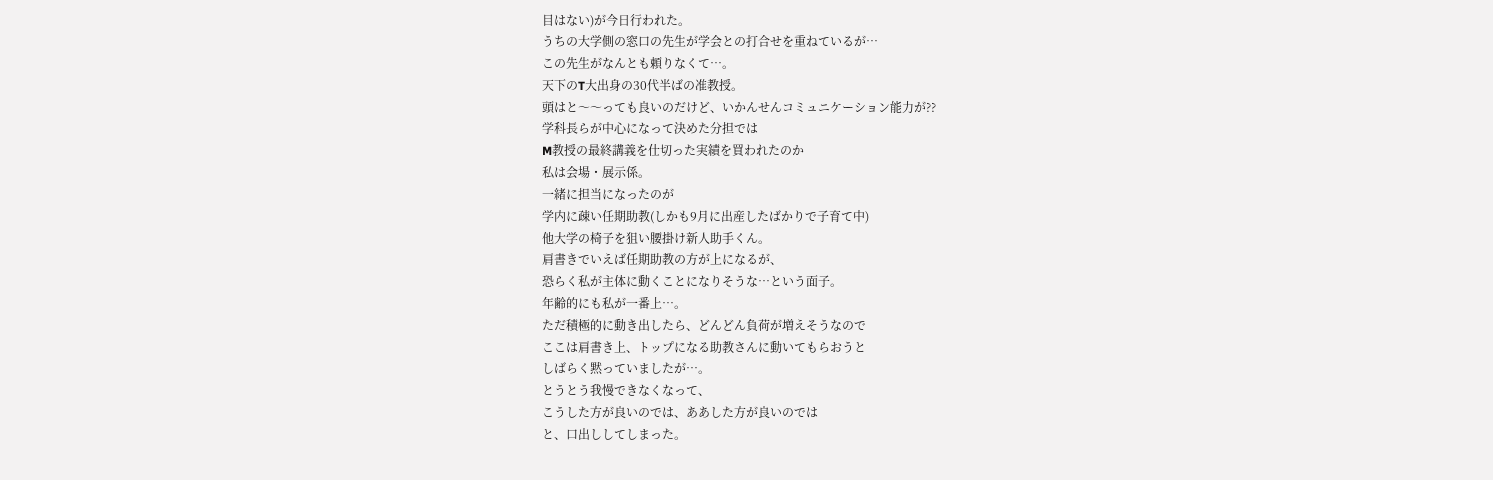目はない)が今日行われた。
うちの大学側の窓口の先生が学会との打合せを重ねているが…
この先生がなんとも頼りなくて…。
天下のT大出身の30代半ばの准教授。
頭はと〜〜っても良いのだけど、いかんせんコミュニケーション能力が??
学科長らが中心になって決めた分担では
M教授の最終講義を仕切った実績を買われたのか
私は会場・展示係。
一緒に担当になったのが
学内に疎い任期助教(しかも9月に出産したばかりで子育て中)
他大学の椅子を狙い腰掛け新人助手くん。
肩書きでいえば任期助教の方が上になるが、
恐らく私が主体に動くことになりそうな…という面子。
年齢的にも私が一番上…。
ただ積極的に動き出したら、どんどん負荷が増えそうなので
ここは肩書き上、トップになる助教さんに動いてもらおうと
しばらく黙っていましたが…。
とうとう我慢できなくなって、
こうした方が良いのでは、ああした方が良いのでは
と、口出ししてしまった。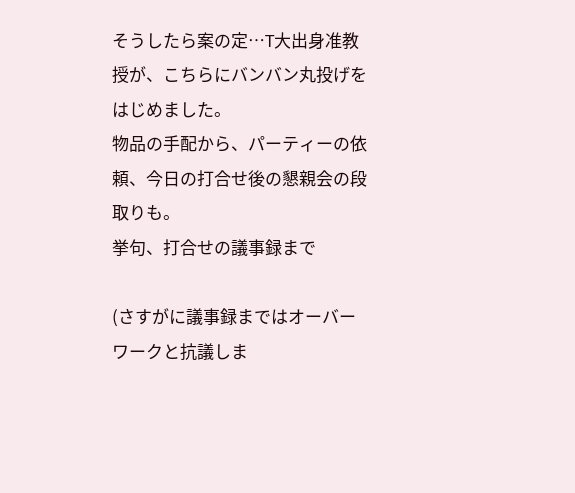そうしたら案の定…T大出身准教授が、こちらにバンバン丸投げをはじめました。
物品の手配から、パーティーの依頼、今日の打合せ後の懇親会の段取りも。
挙句、打合せの議事録まで

(さすがに議事録まではオーバーワークと抗議しま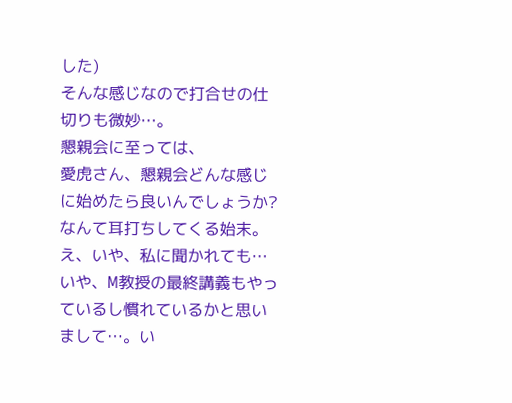した)
そんな感じなので打合せの仕切りも微妙…。
懇親会に至っては、
愛虎さん、懇親会どんな感じに始めたら良いんでしょうか?なんて耳打ちしてくる始末。
え、いや、私に聞かれても…いや、M教授の最終講義もやっているし慣れているかと思いまして…。い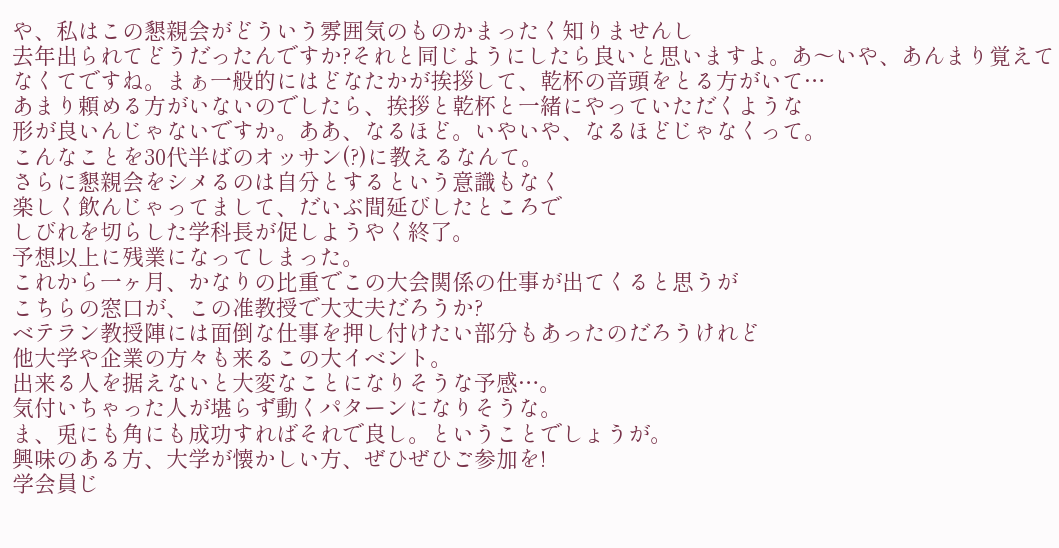や、私はこの懇親会がどういう雰囲気のものかまったく知りませんし
去年出られてどうだったんですか?それと同じようにしたら良いと思いますよ。あ〜いや、あんまり覚えてなくてですね。まぁ一般的にはどなたかが挨拶して、乾杯の音頭をとる方がいて…
あまり頼める方がいないのでしたら、挨拶と乾杯と一緒にやっていただくような
形が良いんじゃないですか。ああ、なるほど。いやいや、なるほどじゃなくって。
こんなことを30代半ばのオッサン(?)に教えるなんて。
さらに懇親会をシメるのは自分とするという意識もなく
楽しく飲んじゃってまして、だいぶ間延びしたところで
しびれを切らした学科長が促しようやく終了。
予想以上に残業になってしまった。
これから一ヶ月、かなりの比重でこの大会関係の仕事が出てくると思うが
こちらの窓口が、この准教授で大丈夫だろうか?
ベテラン教授陣には面倒な仕事を押し付けたい部分もあったのだろうけれど
他大学や企業の方々も来るこの大イベント。
出来る人を据えないと大変なことになりそうな予感…。
気付いちゃった人が堪らず動くパターンになりそうな。
ま、兎にも角にも成功すればそれで良し。ということでしょうが。
興味のある方、大学が懐かしい方、ぜひぜひご参加を!
学会員じ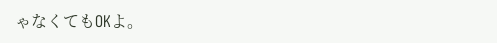ゃなくてもOKよ。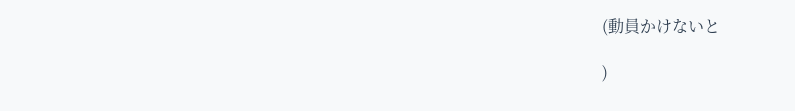(動員かけないと

)